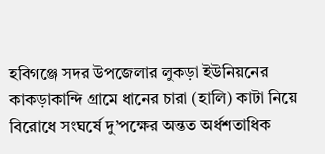হবিগঞ্জে সদর উপজেলার লুকড়া ইউনিয়নের কাকড়াকান্দি গ্রামে ধানের চারা (হালি) কাটা নিয়ে বিরোধে সংঘর্ষে দু’পক্ষের অন্তত অর্ধশতাধিক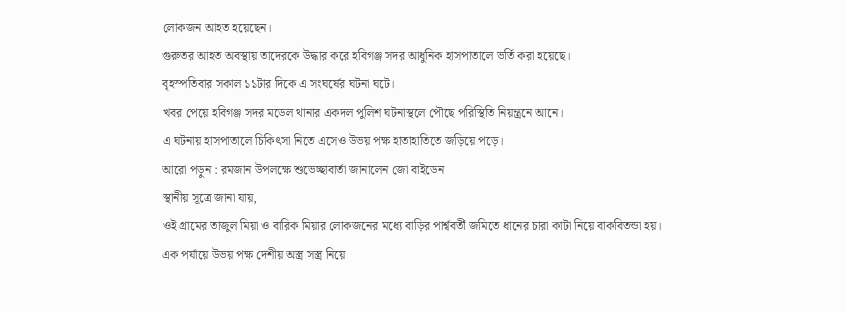লোকজন আহত হয়েছেন।
গুরুতর আহত অবস্থায় তাদেরকে উদ্ধার করে হবিগঞ্জ সদর আধুনিক হাসপাতালে ভর্তি করা হয়েছে।
বৃহস্পতিবার সকাল ১১টার দিকে এ সংঘর্ষের ঘটনা ঘটে।
খবর পেয়ে হবিগঞ্জ সদর মডেল থানার একদল পুলিশ ঘটনাস্থলে পৌছে পরিস্থিতি নিয়ন্ত্রনে আনে।
এ ঘটনায় হাসপাতালে চিকিৎসা নিতে এসেও উভয় পক্ষ হাতাহাতিতে জড়িয়ে পড়ে।
আরো পড়ুন : রমজান উপলক্ষে শুভেচ্ছাবার্তা জানালেন জো বাইডেন
স্থানীয় সূত্রে জানা যায়,
ওই গ্রামের তাজুল মিয়া ও বারিক মিয়ার লোকজনের মধ্যে বাড়ির পার্শ্ববর্তী জমিতে ধানের চারা কাটা নিয়ে বাকবিতন্ডা হয়।
এক পর্যায়ে উভয় পক্ষ দেশীয় অস্ত্র সস্ত্র নিয়ে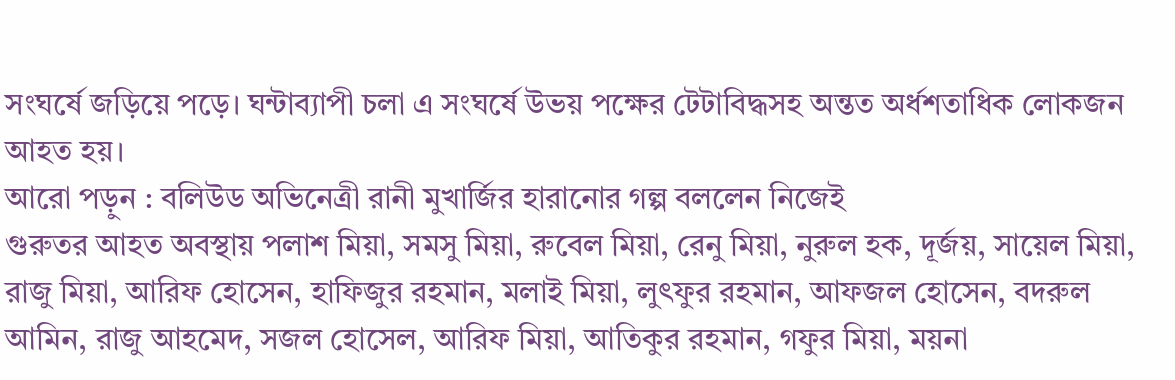সংঘর্ষে জড়িয়ে পড়ে। ঘন্টাব্যাপী চলা এ সংঘর্ষে উভয় পক্ষের টেটাবিদ্ধসহ অন্তত অর্ধশতাধিক লোকজন আহত হয়।
আরো পড়ুন : বলিউড অভিনেত্রী রানী মুখার্জির হারানোর গল্প বললেন নিজেই
গুরুতর আহত অবস্থায় পলাশ মিয়া, সমসু মিয়া, রুবেল মিয়া, রেনু মিয়া, নুরুল হক, দূর্জয়, সায়েল মিয়া, রাজু মিয়া, আরিফ হোসেন, হাফিজুর রহমান, মলাই মিয়া, লুৎফুর রহমান, আফজল হোসেন, বদরুল আমিন, রাজু আহমেদ, সজল হোসেল, আরিফ মিয়া, আতিকুর রহমান, গফুর মিয়া, ময়না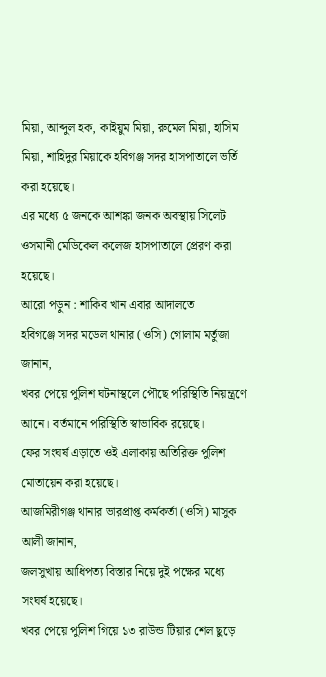মিয়া, আব্দুল হক, কাইয়ুম মিয়া, রুমেল মিয়া, হাসিম মিয়া, শাহিদুর মিয়াকে হবিগঞ্জ সদর হাসপাতালে ভর্তি করা হয়েছে।
এর মধ্যে ৫ জনকে আশঙ্কা জনক অবস্থায় সিলেট ওসমানী মেডিকেল কলেজ হাসপাতালে প্রেরণ করা হয়েছে।
আরো পড়ুন : শাকিব খান এবার আদালতে
হবিগঞ্জে সদর মডেল থানার (ওসি) গোলাম মর্তুজা জানান,
খবর পেয়ে পুলিশ ঘটনাস্থলে পৌছে পরিস্থিতি নিয়ন্ত্রণে আনে। বর্তমানে পরিস্থিতি স্বাভাবিক রয়েছে।
ফের সংঘর্ষ এড়াতে ওই এলাকায় অতিরিক্ত পুলিশ মোতায়েন করা হয়েছে।
আজমিরীগঞ্জ থানার ভারপ্রাপ্ত কর্মকর্তা (ওসি) মাসুক আলী জানান,
জলসুখায় আধিপত্য বিস্তার নিয়ে দুই পক্ষের মধ্যে সংঘর্ষ হয়েছে।
খবর পেয়ে পুলিশ গিয়ে ১৩ রাউন্ড টিয়ার শেল ছুড়ে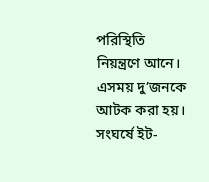পরিস্থিতি নিয়ন্ত্রণে আনে।
এসময় দু’জনকে আটক করা হয়।
সংঘর্ষে ইট-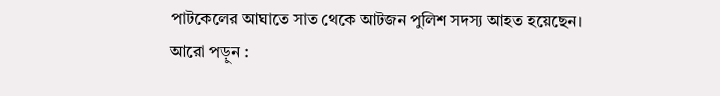পাটকেলের আঘাতে সাত থেকে আটজন পুলিশ সদস্য আহত হয়েছেন।
আরো পড়ুন :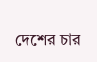দেশের চার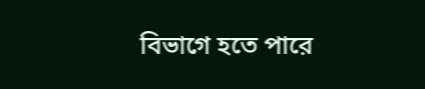বিভাগে হতে পারে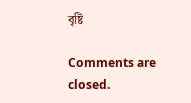বৃষ্টি

Comments are closed.